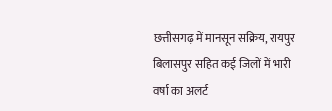छत्तीसगढ़ में मानसून सक्रिय, रायपुर बिलासपुर सहित कई जिलों में भारी वर्षा का अलर्ट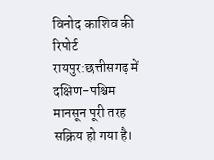विनोद काशिव की रिपोर्ट
रायपुर:छत्तीसगढ़ में दक्षिण-पश्चिम मानसून पूरी तरह सक्रिय हो गया है।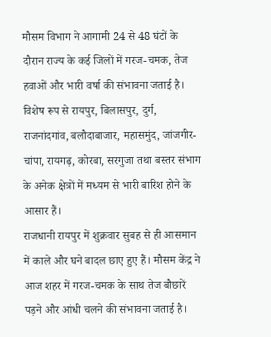मौसम विभाग ने आगामी 24 से 48 घंटों के दौरान राज्य के कई जिलों में गरज-चमक, तेज हवाओं और भारी वर्षा की संभावना जताई है। विशेष रूप से रायपुर, बिलासपुर, दुर्ग, राजनांदगांव, बलौदाबाजार, महासमुंद, जांजगीर-चांपा, रायगढ़, कोरबा, सरगुजा तथा बस्तर संभाग के अनेक क्षेत्रों में मध्यम से भारी बारिश होने के आसार हैं।
राजधानी रायपुर में शुक्रवार सुबह से ही आसमान में काले और घने बादल छाए हुए हैं। मौसम केंद्र ने आज शहर में गरज-चमक के साथ तेज बौछारें पड़ने और आंधी चलने की संभावना जताई है।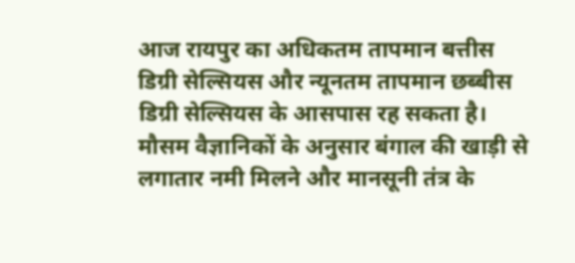आज रायपुर का अधिकतम तापमान बत्तीस डिग्री सेल्सियस और न्यूनतम तापमान छब्बीस डिग्री सेल्सियस के आसपास रह सकता है।
मौसम वैज्ञानिकों के अनुसार बंगाल की खाड़ी से लगातार नमी मिलने और मानसूनी तंत्र के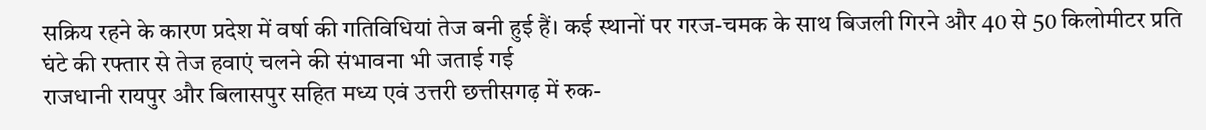सक्रिय रहने के कारण प्रदेश में वर्षा की गतिविधियां तेज बनी हुई हैं। कई स्थानों पर गरज-चमक के साथ बिजली गिरने और 40 से 50 किलोमीटर प्रति घंटे की रफ्तार से तेज हवाएं चलने की संभावना भी जताई गई
राजधानी रायपुर और बिलासपुर सहित मध्य एवं उत्तरी छत्तीसगढ़ में रुक-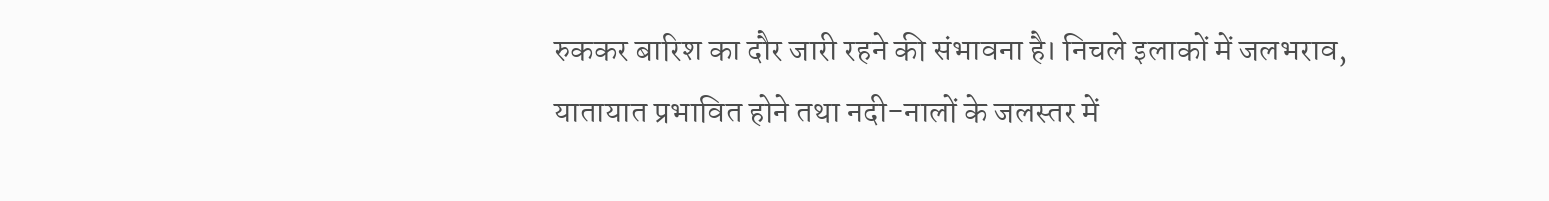रुककर बारिश का दौर जारी रहने की संभावना है। निचले इलाकों में जलभराव, यातायात प्रभावित होने तथा नदी-नालों के जलस्तर में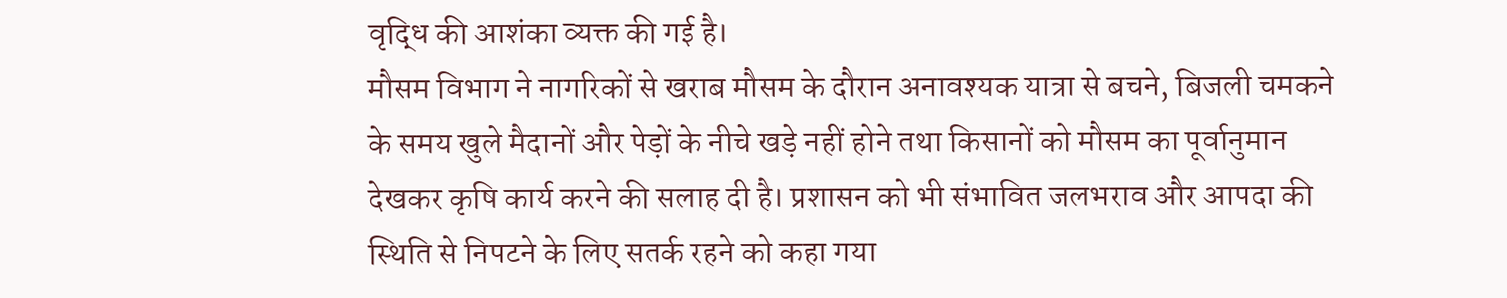वृद्धि की आशंका व्यक्त की गई है।
मौसम विभाग ने नागरिकों से खराब मौसम के दौरान अनावश्यक यात्रा से बचने, बिजली चमकने के समय खुले मैदानों और पेड़ों के नीचे खड़े नहीं होने तथा किसानों को मौसम का पूर्वानुमान देखकर कृषि कार्य करने की सलाह दी है। प्रशासन को भी संभावित जलभराव और आपदा की स्थिति से निपटने के लिए सतर्क रहने को कहा गया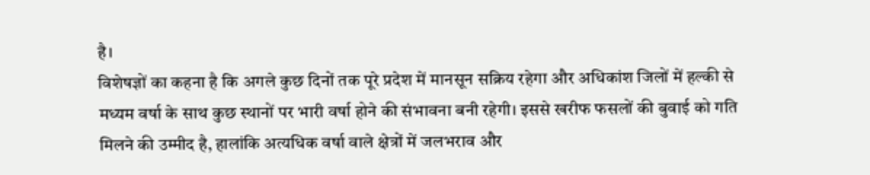है।
विशेषज्ञों का कहना है कि अगले कुछ दिनों तक पूरे प्रदेश में मानसून सक्रिय रहेगा और अधिकांश जिलों में हल्की से मध्यम वर्षा के साथ कुछ स्थानों पर भारी वर्षा होने की संभावना बनी रहेगी। इससे खरीफ फसलों की बुवाई को गति मिलने की उम्मीद है, हालांकि अत्यधिक वर्षा वाले क्षेत्रों में जलभराव और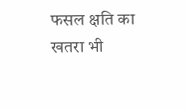फसल क्षति का खतरा भी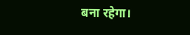बना रहेगा।